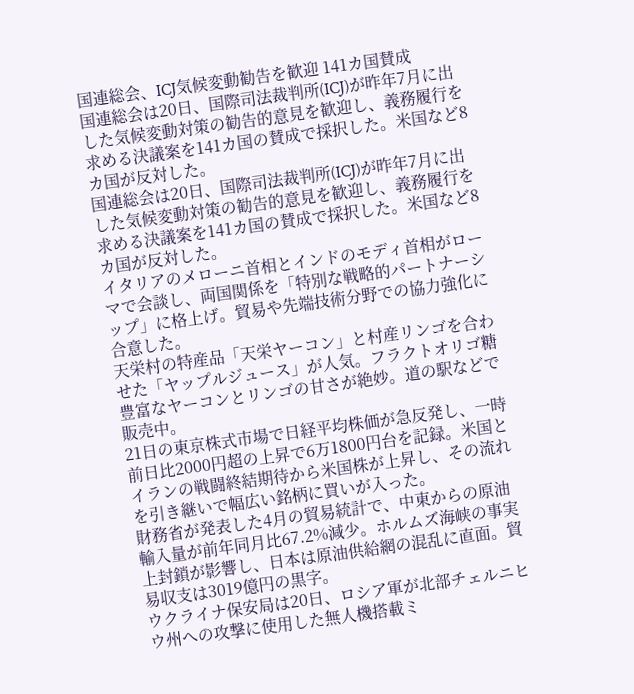国連総会、ICJ気候変動勧告を歓迎 141カ国賛成
国連総会は20日、国際司法裁判所(ICJ)が昨年7月に出した気候変動対策の勧告的意見を歓迎し、義務履行を求める決議案を141カ国の賛成で採択した。米国など8カ国が反対した。
国連総会は20日、国際司法裁判所(ICJ)が昨年7月に出した気候変動対策の勧告的意見を歓迎し、義務履行を求める決議案を141カ国の賛成で採択した。米国など8カ国が反対した。
イタリアのメローニ首相とインドのモディ首相がローマで会談し、両国関係を「特別な戦略的パートナーシップ」に格上げ。貿易や先端技術分野での協力強化に合意した。
天栄村の特産品「天栄ヤーコン」と村産リンゴを合わせた「ヤップルジュース」が人気。フラクトオリゴ糖豊富なヤーコンとリンゴの甘さが絶妙。道の駅などで販売中。
21日の東京株式市場で日経平均株価が急反発し、一時前日比2000円超の上昇で6万1800円台を記録。米国とイランの戦闘終結期待から米国株が上昇し、その流れを引き継いで幅広い銘柄に買いが入った。
財務省が発表した4月の貿易統計で、中東からの原油輸入量が前年同月比67.2%減少。ホルムズ海峡の事実上封鎖が影響し、日本は原油供給網の混乱に直面。貿易収支は3019億円の黒字。
ウクライナ保安局は20日、ロシア軍が北部チェルニヒウ州への攻撃に使用した無人機搭載ミ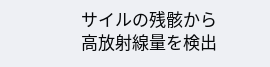サイルの残骸から高放射線量を検出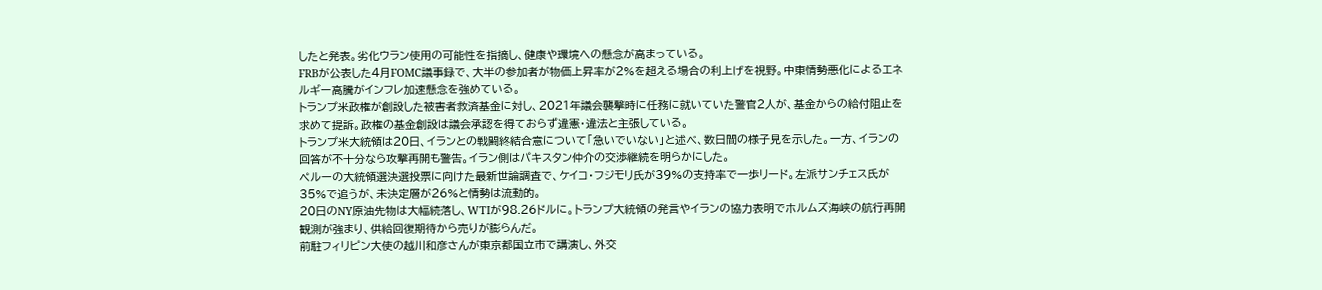したと発表。劣化ウラン使用の可能性を指摘し、健康や環境への懸念が高まっている。
FRBが公表した4月FOMC議事録で、大半の参加者が物価上昇率が2%を超える場合の利上げを視野。中東情勢悪化によるエネルギー高騰がインフレ加速懸念を強めている。
トランプ米政権が創設した被害者救済基金に対し、2021年議会襲撃時に任務に就いていた警官2人が、基金からの給付阻止を求めて提訴。政権の基金創設は議会承認を得ておらず違憲・違法と主張している。
トランプ米大統領は20日、イランとの戦闘終結合意について「急いでいない」と述べ、数日間の様子見を示した。一方、イランの回答が不十分なら攻撃再開も警告。イラン側はパキスタン仲介の交渉継続を明らかにした。
ペルーの大統領選決選投票に向けた最新世論調査で、ケイコ・フジモリ氏が39%の支持率で一歩リード。左派サンチェス氏が35%で追うが、未決定層が26%と情勢は流動的。
20日のNY原油先物は大幅続落し、WTIが98.26ドルに。トランプ大統領の発言やイランの協力表明でホルムズ海峡の航行再開観測が強まり、供給回復期待から売りが膨らんだ。
前駐フィリピン大使の越川和彦さんが東京都国立市で講演し、外交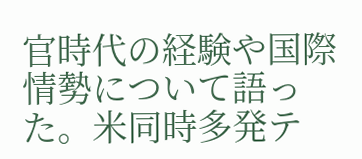官時代の経験や国際情勢について語った。米同時多発テ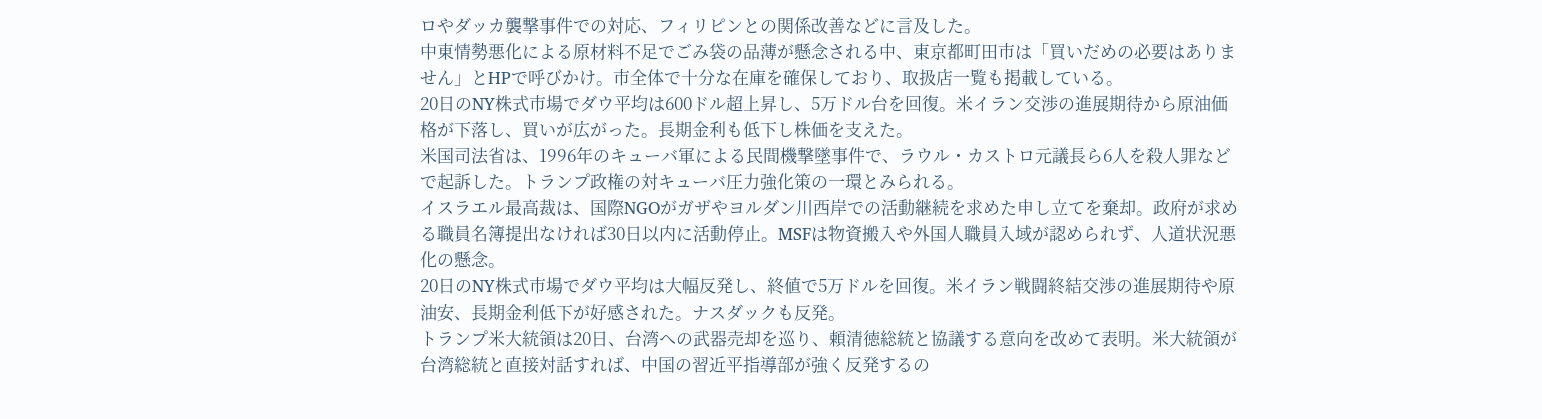ロやダッカ襲撃事件での対応、フィリピンとの関係改善などに言及した。
中東情勢悪化による原材料不足でごみ袋の品薄が懸念される中、東京都町田市は「買いだめの必要はありません」とHPで呼びかけ。市全体で十分な在庫を確保しており、取扱店一覧も掲載している。
20日のNY株式市場でダウ平均は600ドル超上昇し、5万ドル台を回復。米イラン交渉の進展期待から原油価格が下落し、買いが広がった。長期金利も低下し株価を支えた。
米国司法省は、1996年のキューバ軍による民間機撃墜事件で、ラウル・カストロ元議長ら6人を殺人罪などで起訴した。トランプ政権の対キューバ圧力強化策の一環とみられる。
イスラエル最高裁は、国際NGOがガザやヨルダン川西岸での活動継続を求めた申し立てを棄却。政府が求める職員名簿提出なければ30日以内に活動停止。MSFは物資搬入や外国人職員入域が認められず、人道状況悪化の懸念。
20日のNY株式市場でダウ平均は大幅反発し、終値で5万ドルを回復。米イラン戦闘終結交渉の進展期待や原油安、長期金利低下が好感された。ナスダックも反発。
トランプ米大統領は20日、台湾への武器売却を巡り、頼清徳総統と協議する意向を改めて表明。米大統領が台湾総統と直接対話すれば、中国の習近平指導部が強く反発するの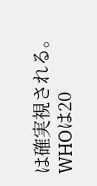は確実視される。
WHOは20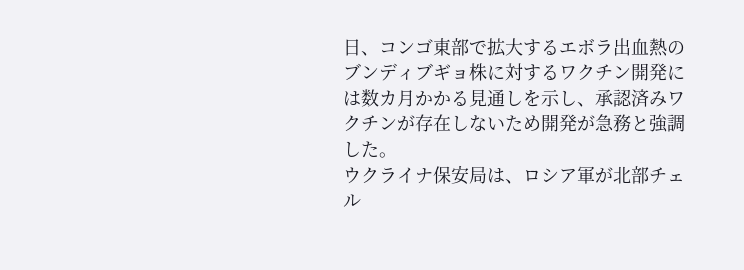日、コンゴ東部で拡大するエボラ出血熱のブンディブギョ株に対するワクチン開発には数カ月かかる見通しを示し、承認済みワクチンが存在しないため開発が急務と強調した。
ウクライナ保安局は、ロシア軍が北部チェル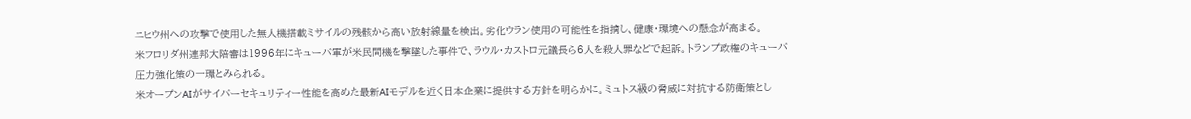ニヒウ州への攻撃で使用した無人機搭載ミサイルの残骸から高い放射線量を検出。劣化ウラン使用の可能性を指摘し、健康・環境への懸念が高まる。
米フロリダ州連邦大陪審は1996年にキューバ軍が米民間機を撃墜した事件で、ラウル・カストロ元議長ら6人を殺人罪などで起訴。トランプ政権のキューバ圧力強化策の一環とみられる。
米オープンAIがサイバーセキュリティー性能を高めた最新AIモデルを近く日本企業に提供する方針を明らかに。ミュトス級の脅威に対抗する防衛策とし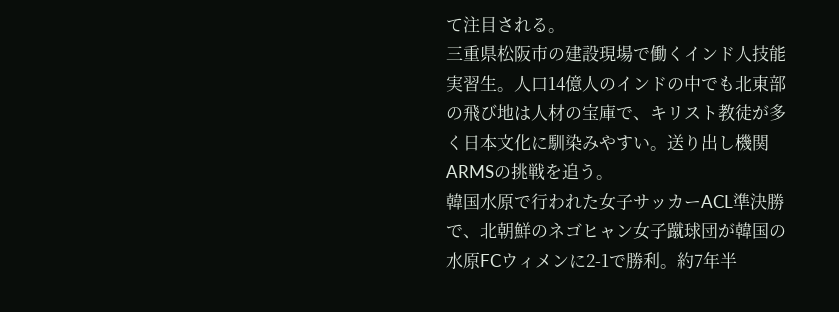て注目される。
三重県松阪市の建設現場で働くインド人技能実習生。人口14億人のインドの中でも北東部の飛び地は人材の宝庫で、キリスト教徒が多く日本文化に馴染みやすい。送り出し機関ARMSの挑戦を追う。
韓国水原で行われた女子サッカーACL準決勝で、北朝鮮のネゴヒャン女子蹴球団が韓国の水原FCウィメンに2-1で勝利。約7年半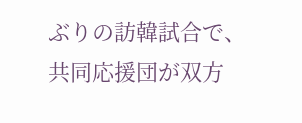ぶりの訪韓試合で、共同応援団が双方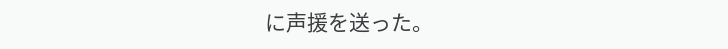に声援を送った。